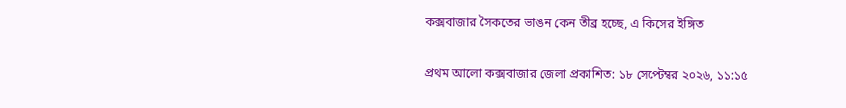কক্সবাজার সৈকতের ভাঙন কেন তীব্র হচ্ছে, এ কিসের ইঙ্গিত

প্রথম আলো কক্সবাজার জেলা প্রকাশিত: ১৮ সেপ্টেম্বর ২০২৬, ১১:১৫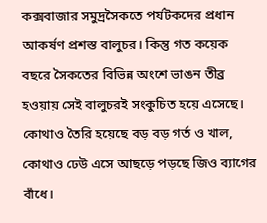কক্সবাজার সমুদ্রসৈকতে পর্যটকদের প্রধান আকর্ষণ প্রশস্ত বালুচর। কিন্তু গত কয়েক বছরে সৈকতের বিভিন্ন অংশে ভাঙন তীব্র হওয়ায় সেই বালুচরই সংকুচিত হয়ে এসেছে। কোথাও তৈরি হয়েছে বড় বড় গর্ত ও খাল, কোথাও ঢেউ এসে আছড়ে পড়ছে জিও ব্যাগের বাঁধে।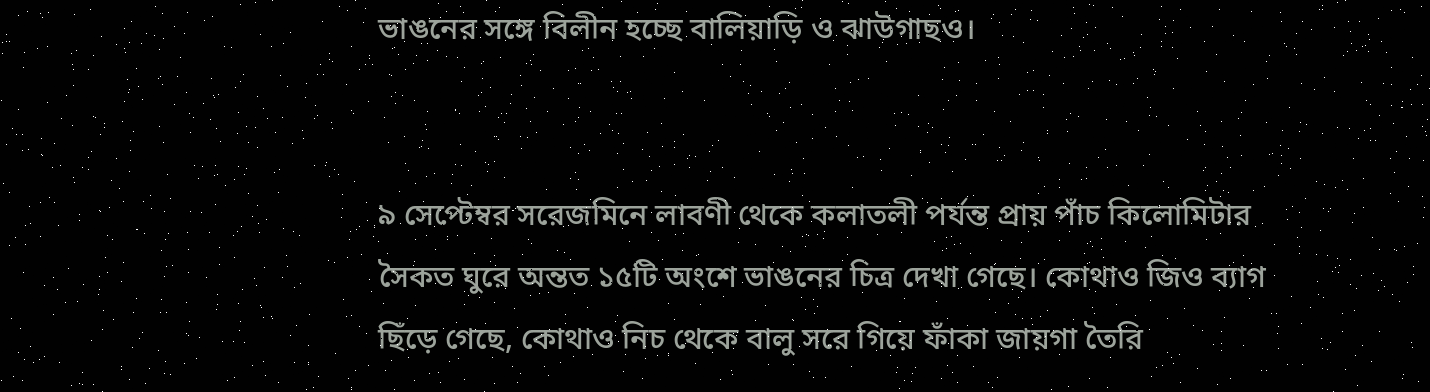ভাঙনের সঙ্গে বিলীন হচ্ছে বালিয়াড়ি ও ঝাউগাছও।


৯ সেপ্টেম্বর সরেজমিনে লাবণী থেকে কলাতলী পর্যন্ত প্রায় পাঁচ কিলোমিটার সৈকত ঘুরে অন্তত ১৫টি অংশে ভাঙনের চিত্র দেখা গেছে। কোথাও জিও ব্যাগ ছিঁড়ে গেছে, কোথাও নিচ থেকে বালু সরে গিয়ে ফাঁকা জায়গা তৈরি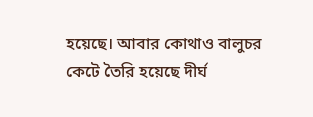হয়েছে। আবার কোথাও বালুচর কেটে তৈরি হয়েছে দীর্ঘ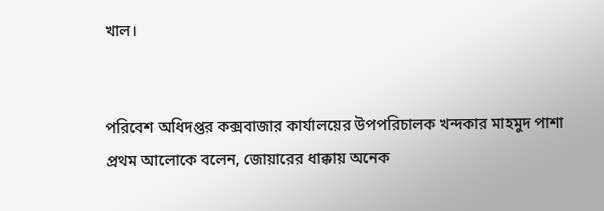খাল।


পরিবেশ অধিদপ্তর কক্সবাজার কার্যালয়ের উপপরিচালক খন্দকার মাহমুদ পাশা প্রথম আলোকে বলেন, জোয়ারের ধাক্কায় অনেক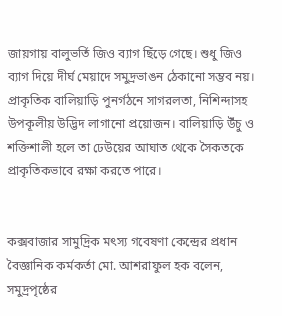জায়গায় বালুভর্তি জিও ব্যাগ ছিঁড়ে গেছে। শুধু জিও ব্যাগ দিয়ে দীর্ঘ মেয়াদে সমুদ্রভাঙন ঠেকানো সম্ভব নয়। প্রাকৃতিক বালিয়াড়ি পুনর্গঠনে সাগরলতা, নিশিন্দাসহ উপকূলীয় উদ্ভিদ লাগানো প্রয়োজন। বালিয়াড়ি উঁচু ও শক্তিশালী হলে তা ঢেউয়ের আঘাত থেকে সৈকতকে প্রাকৃতিকভাবে রক্ষা করতে পারে।


কক্সবাজার সামুদ্রিক মৎস্য গবেষণা কেন্দ্রের প্রধান বৈজ্ঞানিক কর্মকর্তা মো. আশরাফুল হক বলেন, সমুদ্রপৃষ্ঠের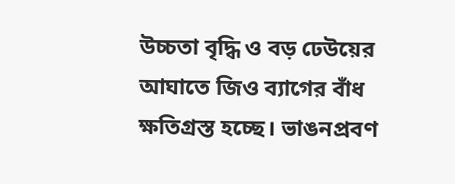উচ্চতা বৃদ্ধি ও বড় ঢেউয়ের আঘাতে জিও ব্যাগের বাঁধ ক্ষতিগ্রস্ত হচ্ছে। ভাঙনপ্রবণ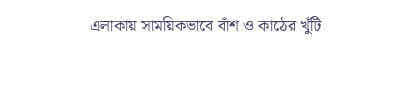এলাকায় সাময়িকভাবে বাঁশ ও কাঠের খুঁটি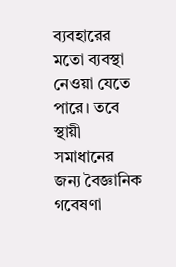ব্যবহারের মতো ব্যবস্থা নেওয়া যেতে পারে। তবে স্থায়ী সমাধানের জন্য বৈজ্ঞানিক গবেষণা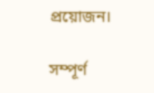প্রয়োজন।

সম্পূর্ণ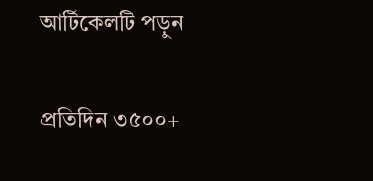আর্টিকেলটি পড়ুন

প্রতিদিন ৩৫০০+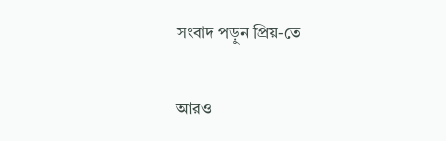সংবাদ পড়ুন প্রিয়-তে

আরও